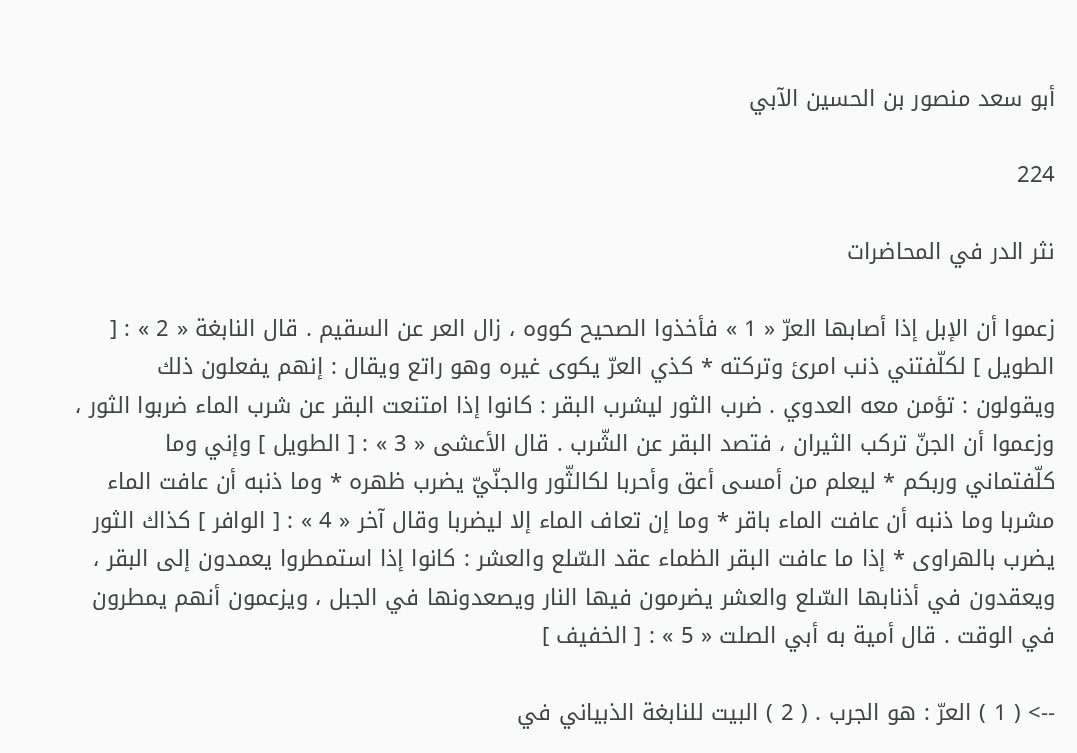أبو سعد منصور بن الحسين الآبي

224

نثر الدر في المحاضرات

زعموا أن الإبل إذا أصابها العرّ « 1 » فأخذوا الصحيح كووه ، زال العر عن السقيم . قال النابغة « 2 » : [ الطويل ] لكلّفتني ذنب امرئ وتركته * كذي العرّ يكوى غيره وهو راتع ويقال : إنهم يفعلون ذلك ويقولون : تؤمن معه العدوي . ضرب الثور ليشرب البقر : كانوا إذا امتنعت البقر عن شرب الماء ضربوا الثور ، وزعموا أن الجنّ تركب الثيران ، فتصد البقر عن الشّرب . قال الأعشى « 3 » : [ الطويل ] وإني وما كلّفتماني وربكم * ليعلم من أمسى أعق وأحربا لكالثّور والجنّيّ يضرب ظهره * وما ذنبه أن عافت الماء مشربا وما ذنبه أن عافت الماء باقر * وما إن تعاف الماء إلا ليضربا وقال آخر « 4 » : [ الوافر ] كذاك الثور يضرب بالهراوى * إذا ما عافت البقر الظماء عقد السّلع والعشر : كانوا إذا استمطروا يعمدون إلى البقر ، ويعقدون في أذنابها السّلع والعشر يضرمون فيها النار ويصعدونها في الجبل ، ويزعمون أنهم يمطرون في الوقت . قال أمية به أبي الصلت « 5 » : [ الخفيف ]

--> ( 1 ) العرّ : هو الجرب . ( 2 ) البيت للنابغة الذبياني في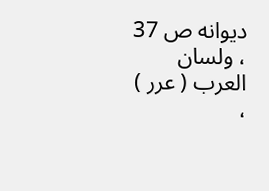ديوانه ص 37 ، ولسان العرب ( عرر ) ،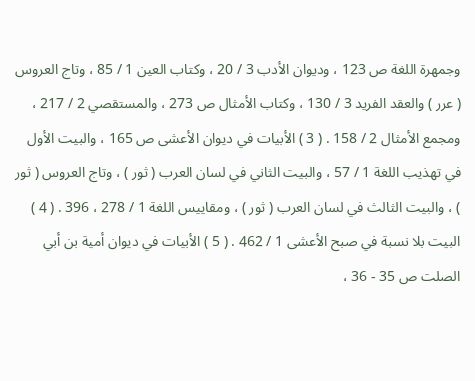وجمهرة اللغة ص 123 ، وديوان الأدب 3 / 20 ، وكتاب العين 1 / 85 ، وتاج العروس ( عرر ) والعقد الفريد 3 / 130 ، وكتاب الأمثال ص 273 ، والمستقصي 2 / 217 ، ومجمع الأمثال 2 / 158 . ( 3 ) الأبيات في ديوان الأعشى ص 165 ، والبيت الأول في تهذيب اللغة 1 / 57 ، والبيت الثاني في لسان العرب ( ثور ) ، وتاج العروس ( ثور ) ، والبيت الثالث في لسان العرب ( ثور ) ، ومقاييس اللغة 1 / 278 ، 396 . ( 4 ) البيت بلا نسبة في صبح الأعشى 1 / 462 . ( 5 ) الأبيات في ديوان أمية بن أبي الصلت ص 35 - 36 ،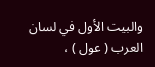والبيت الأول في لسان العرب ( عول ) ،